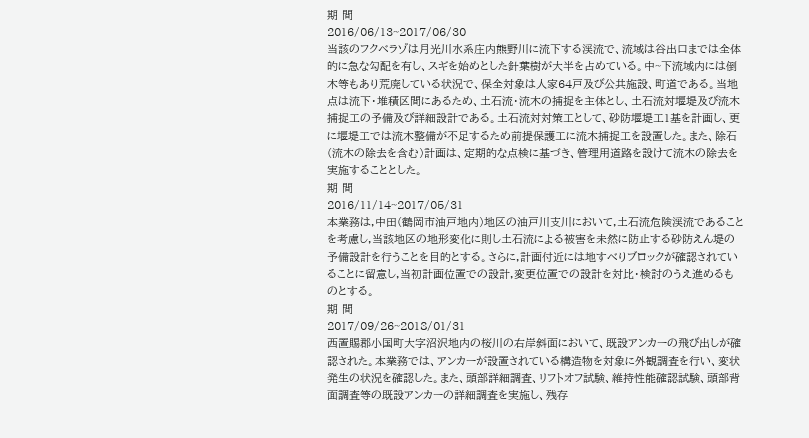期 間
2016/06/13~2017/06/30
当該のフクベラゾは月光川水系庄内熊野川に流下する渓流で、流域は谷出口までは全体的に急な勾配を有し、スギを始めとした針葉樹が大半を占めている。中~下流域内には倒木等もあり荒廃している状況で、保全対象は人家64戸及び公共施設、町道である。当地点は流下・堆積区間にあるため、土石流・流木の捕捉を主体とし、土石流対堰堤及び流木捕捉工の予備及び詳細設計である。土石流対対策工として、砂防堰堤工1基を計画し、更に堰堤工では流木整備が不足するため前提保護工に流木捕捉工を設置した。また、除石(流木の除去を含む)計画は、定期的な点検に基づき、管理用道路を設けて流木の除去を実施することとした。
期 間
2016/11/14~2017/05/31
本業務は,中田(鶴岡市油戸地内)地区の油戸川支川において,土石流危険渓流であることを考慮し,当該地区の地形変化に則し土石流による被害を未然に防止する砂防えん堤の予備設計を行うことを目的とする。さらに,計画付近には地すべりブロックが確認されていることに留意し,当初計画位置での設計,変更位置での設計を対比・検討のうえ進めるものとする。
期 間
2017/09/26~2018/01/31
西置賜郡小国町大字沼沢地内の桜川の右岸斜面において、既設アンカーの飛び出しが確認された。本業務では、アンカーが設置されている構造物を対象に外観調査を行い、変状発生の状況を確認した。また、頭部詳細調査、リフトオフ試験、維持性能確認試験、頭部背面調査等の既設アンカーの詳細調査を実施し、残存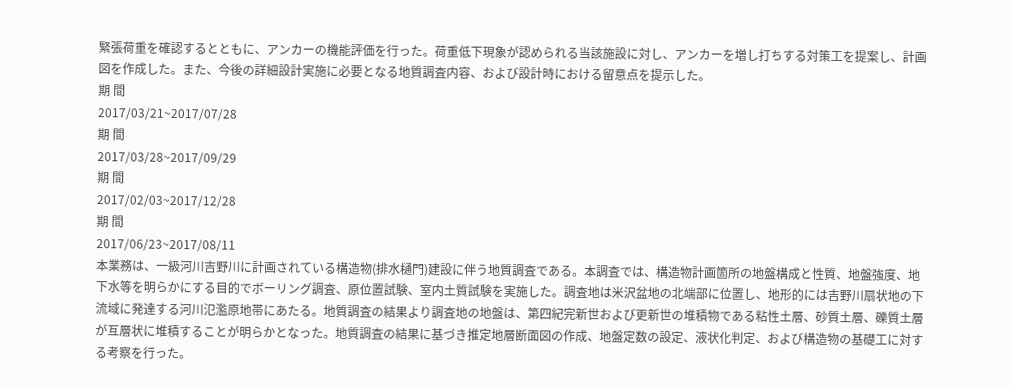緊張荷重を確認するとともに、アンカーの機能評価を行った。荷重低下現象が認められる当該施設に対し、アンカーを増し打ちする対策工を提案し、計画図を作成した。また、今後の詳細設計実施に必要となる地質調査内容、および設計時における留意点を提示した。
期 間
2017/03/21~2017/07/28
期 間
2017/03/28~2017/09/29
期 間
2017/02/03~2017/12/28
期 間
2017/06/23~2017/08/11
本業務は、一級河川吉野川に計画されている構造物(排水樋門)建設に伴う地質調査である。本調査では、構造物計画箇所の地盤構成と性質、地盤強度、地下水等を明らかにする目的でボーリング調査、原位置試験、室内土質試験を実施した。調査地は米沢盆地の北端部に位置し、地形的には吉野川扇状地の下流域に発達する河川氾濫原地帯にあたる。地質調査の結果より調査地の地盤は、第四紀完新世および更新世の堆積物である粘性土層、砂質土層、礫質土層が互層状に堆積することが明らかとなった。地質調査の結果に基づき推定地層断面図の作成、地盤定数の設定、液状化判定、および構造物の基礎工に対する考察を行った。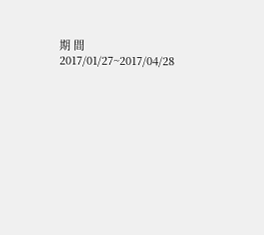期 間
2017/01/27~2017/04/28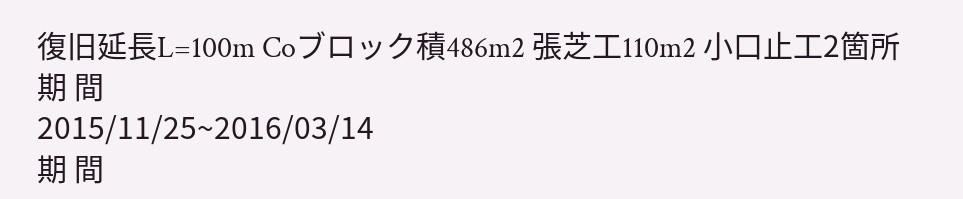復旧延長L=100m Coブロック積486m2 張芝工110m2 小口止工2箇所
期 間
2015/11/25~2016/03/14
期 間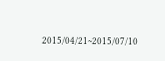2015/04/21~2015/07/10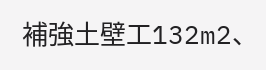補強土壁工132m2、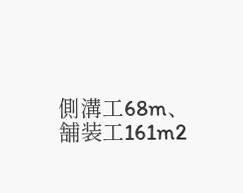側溝工68m、
舗装工161m2